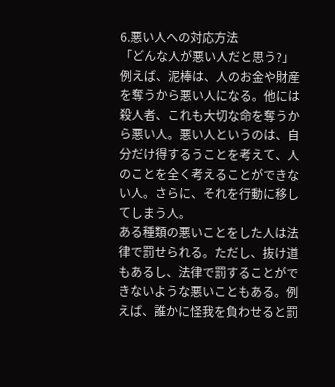6.悪い人への対応方法
「どんな人が悪い人だと思う?」
例えば、泥棒は、人のお金や財産を奪うから悪い人になる。他には殺人者、これも大切な命を奪うから悪い人。悪い人というのは、自分だけ得するうことを考えて、人のことを全く考えることができない人。さらに、それを行動に移してしまう人。
ある種類の悪いことをした人は法律で罰せられる。ただし、抜け道もあるし、法律で罰することができないような悪いこともある。例えば、誰かに怪我を負わせると罰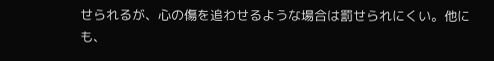せられるが、心の傷を追わせるような場合は罰せられにくい。他にも、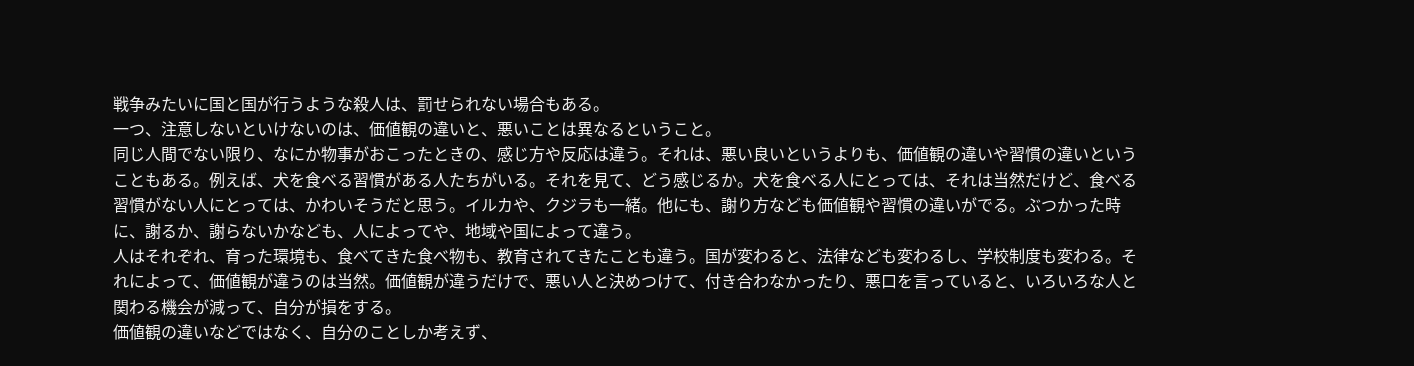戦争みたいに国と国が行うような殺人は、罰せられない場合もある。
一つ、注意しないといけないのは、価値観の違いと、悪いことは異なるということ。
同じ人間でない限り、なにか物事がおこったときの、感じ方や反応は違う。それは、悪い良いというよりも、価値観の違いや習慣の違いということもある。例えば、犬を食べる習慣がある人たちがいる。それを見て、どう感じるか。犬を食べる人にとっては、それは当然だけど、食べる習慣がない人にとっては、かわいそうだと思う。イルカや、クジラも一緒。他にも、謝り方なども価値観や習慣の違いがでる。ぶつかった時に、謝るか、謝らないかなども、人によってや、地域や国によって違う。
人はそれぞれ、育った環境も、食べてきた食べ物も、教育されてきたことも違う。国が変わると、法律なども変わるし、学校制度も変わる。それによって、価値観が違うのは当然。価値観が違うだけで、悪い人と決めつけて、付き合わなかったり、悪口を言っていると、いろいろな人と関わる機会が減って、自分が損をする。
価値観の違いなどではなく、自分のことしか考えず、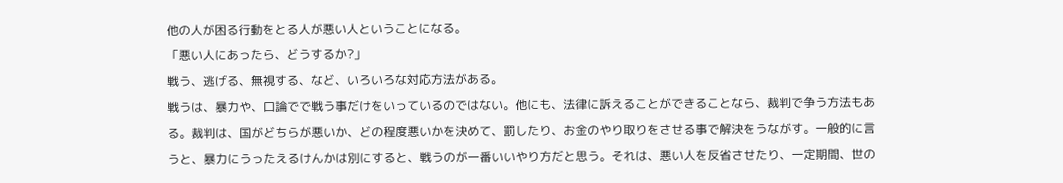他の人が困る行動をとる人が悪い人ということになる。
「悪い人にあったら、どうするか?」
戦う、逃げる、無視する、など、いろいろな対応方法がある。
戦うは、暴力や、口論でで戦う事だけをいっているのではない。他にも、法律に訴えることができることなら、裁判で争う方法もある。裁判は、国がどちらが悪いか、どの程度悪いかを決めて、罰したり、お金のやり取りをさせる事で解決をうながす。一般的に言うと、暴力にうったえるけんかは別にすると、戦うのが一番いいやり方だと思う。それは、悪い人を反省させたり、一定期間、世の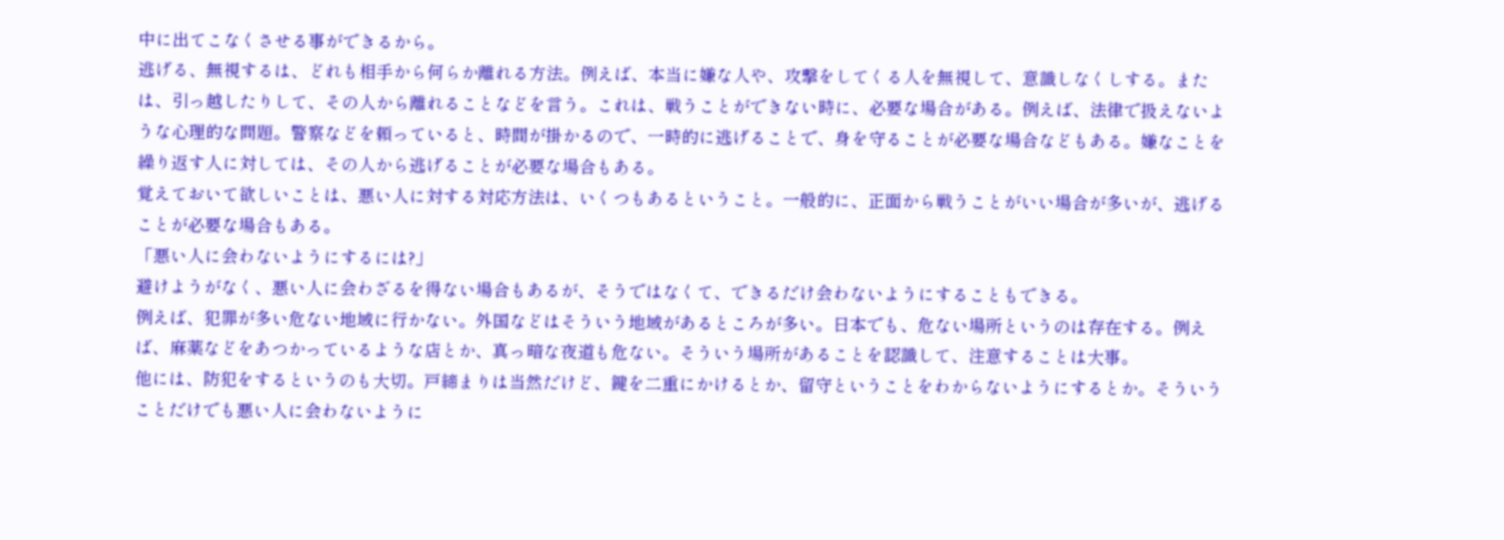中に出てこなくさせる事ができるから。
逃げる、無視するは、どれも相手から何らか離れる方法。例えば、本当に嫌な人や、攻撃をしてくる人を無視して、意識しなくしする。または、引っ越したりして、その人から離れることなどを言う。これは、戦うことができない時に、必要な場合がある。例えば、法律で扱えないような心理的な問題。警察などを頼っていると、時間が掛かるので、一時的に逃げることで、身を守ることが必要な場合などもある。嫌なことを繰り返す人に対しては、その人から逃げることが必要な場合もある。
覚えておいて欲しいことは、悪い人に対する対応方法は、いくつもあるということ。一般的に、正面から戦うことがいい場合が多いが、逃げることが必要な場合もある。
「悪い人に会わないようにするには?」
避けようがなく、悪い人に会わざるを得ない場合もあるが、そうではなくて、できるだけ会わないようにすることもできる。
例えば、犯罪が多い危ない地域に行かない。外国などはそういう地域があるところが多い。日本でも、危ない場所というのは存在する。例えば、麻薬などをあつかっているような店とか、真っ暗な夜道も危ない。そういう場所があることを認識して、注意することは大事。
他には、防犯をするというのも大切。戸締まりは当然だけど、鍵を二重にかけるとか、留守ということをわからないようにするとか。そういうことだけでも悪い人に会わないように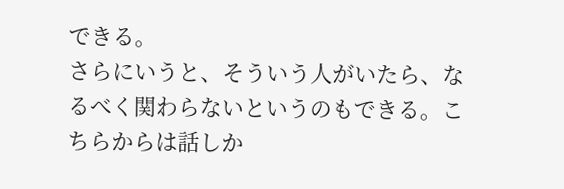できる。
さらにいうと、そういう人がいたら、なるべく関わらないというのもできる。こちらからは話しか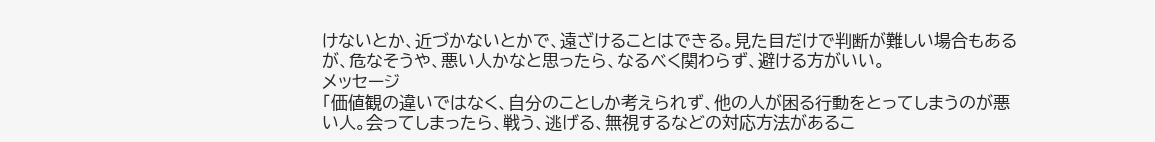けないとか、近づかないとかで、遠ざけることはできる。見た目だけで判断が難しい場合もあるが、危なそうや、悪い人かなと思ったら、なるべく関わらず、避ける方がいい。
メッセージ
「価値観の違いではなく、自分のことしか考えられず、他の人が困る行動をとってしまうのが悪い人。会ってしまったら、戦う、逃げる、無視するなどの対応方法があるこ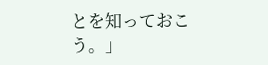とを知っておこう。」